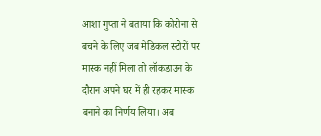आशा गुप्ता ने बताया कि कोरोना से बचने के लिए जब मेडिकल स्टोरों पर मास्क नहीं मिला तो लॉकडाउन के दौरान अपने घर में ही रहकर मास्क बनाने का निर्णय लिया। अब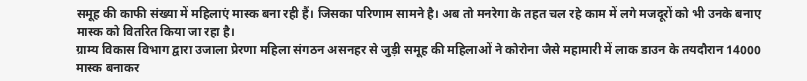समूह की काफी संख्या में महिलाएं मास्क बना रही हैं। जिसका परिणाम सामने है। अब तो मनरेगा के तहत चल रहे काम में लगे मजदूरों को भी उनके बनाए मास्क को वितरित किया जा रहा है।
ग्राम्य विकास विभाग द्वारा उजाला प्रेरणा महिला संगठन असनहर से जुड़ी समूह की महिलाओं ने कोरोना जैसे महामारी में लाक डाउन के तयदौरान 14000 मास्क बनाकर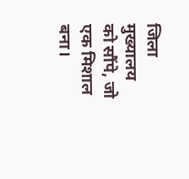जिला मुख्यालय को सौंपे, जो एक मिशाल बना।